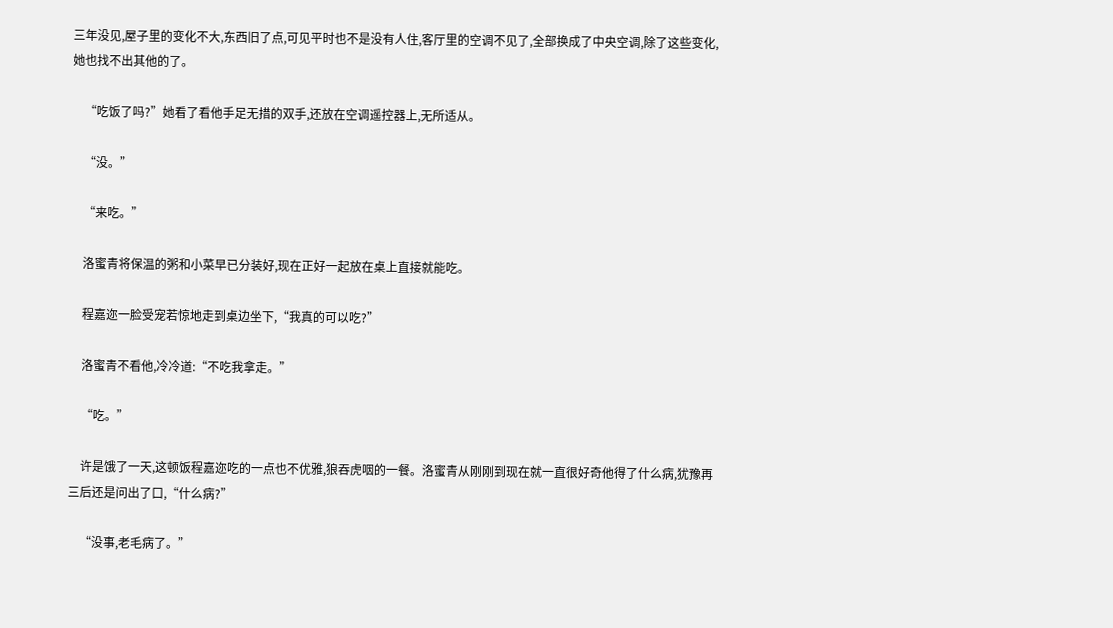三年没见,屋子里的变化不大,东西旧了点,可见平时也不是没有人住,客厅里的空调不见了,全部换成了中央空调,除了这些变化,她也找不出其他的了。

    “吃饭了吗?”她看了看他手足无措的双手,还放在空调遥控器上,无所适从。

    “没。”

    “来吃。”

    洛蜜青将保温的粥和小菜早已分装好,现在正好一起放在桌上直接就能吃。

    程嘉迩一脸受宠若惊地走到桌边坐下,“我真的可以吃?”

    洛蜜青不看他,冷冷道:“不吃我拿走。”

    “吃。”

    许是饿了一天,这顿饭程嘉迩吃的一点也不优雅,狼吞虎咽的一餐。洛蜜青从刚刚到现在就一直很好奇他得了什么病,犹豫再三后还是问出了口,“什么病?”

    “没事,老毛病了。”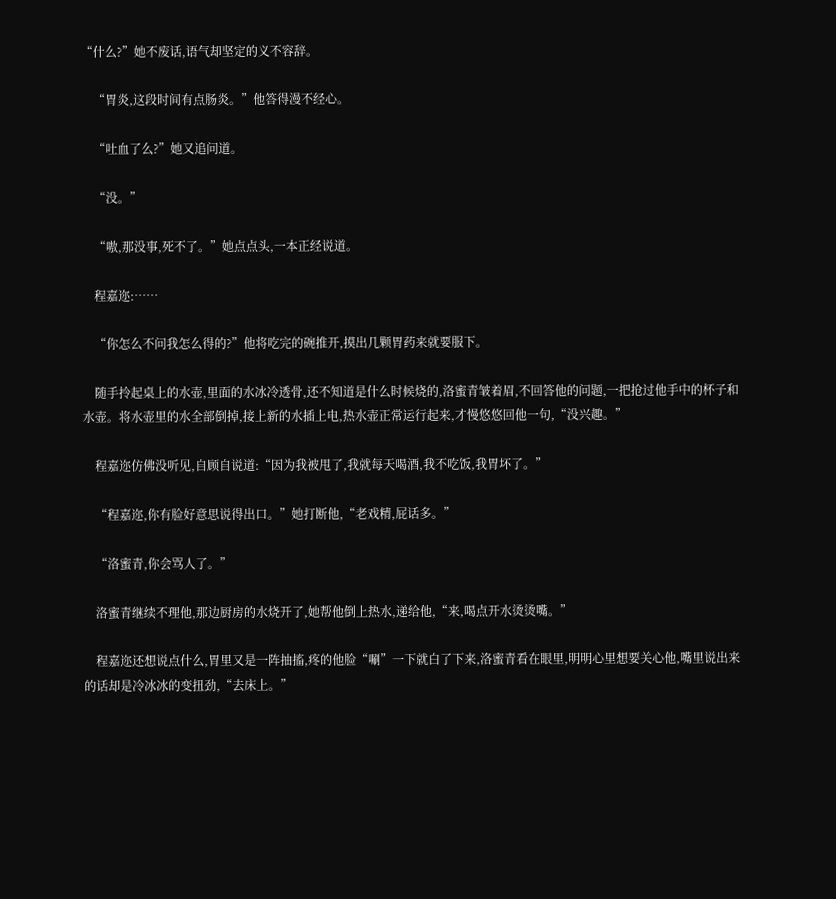“什么?”她不废话,语气却坚定的义不容辞。

    “胃炎,这段时间有点肠炎。”他答得漫不经心。

    “吐血了么?”她又追问道。

    “没。”

    “嗷,那没事,死不了。”她点点头,一本正经说道。

    程嘉迩:……

    “你怎么不问我怎么得的?”他将吃完的碗推开,摸出几颗胃药来就要服下。

    随手拎起桌上的水壶,里面的水冰冷透骨,还不知道是什么时候烧的,洛蜜青皱着眉,不回答他的问题,一把抢过他手中的杯子和水壶。将水壶里的水全部倒掉,接上新的水插上电,热水壶正常运行起来,才慢悠悠回他一句,“没兴趣。”

    程嘉迩仿佛没听见,自顾自说道:“因为我被甩了,我就每天喝酒,我不吃饭,我胃坏了。”

    “程嘉迩,你有脸好意思说得出口。”她打断他,“老戏精,屁话多。”

    “洛蜜青,你会骂人了。”

    洛蜜青继续不理他,那边厨房的水烧开了,她帮他倒上热水,递给他,“来,喝点开水烫烫嘴。”

    程嘉迩还想说点什么,胃里又是一阵抽搐,疼的他脸“唰”一下就白了下来,洛蜜青看在眼里,明明心里想要关心他,嘴里说出来的话却是冷冰冰的变扭劲,“去床上。”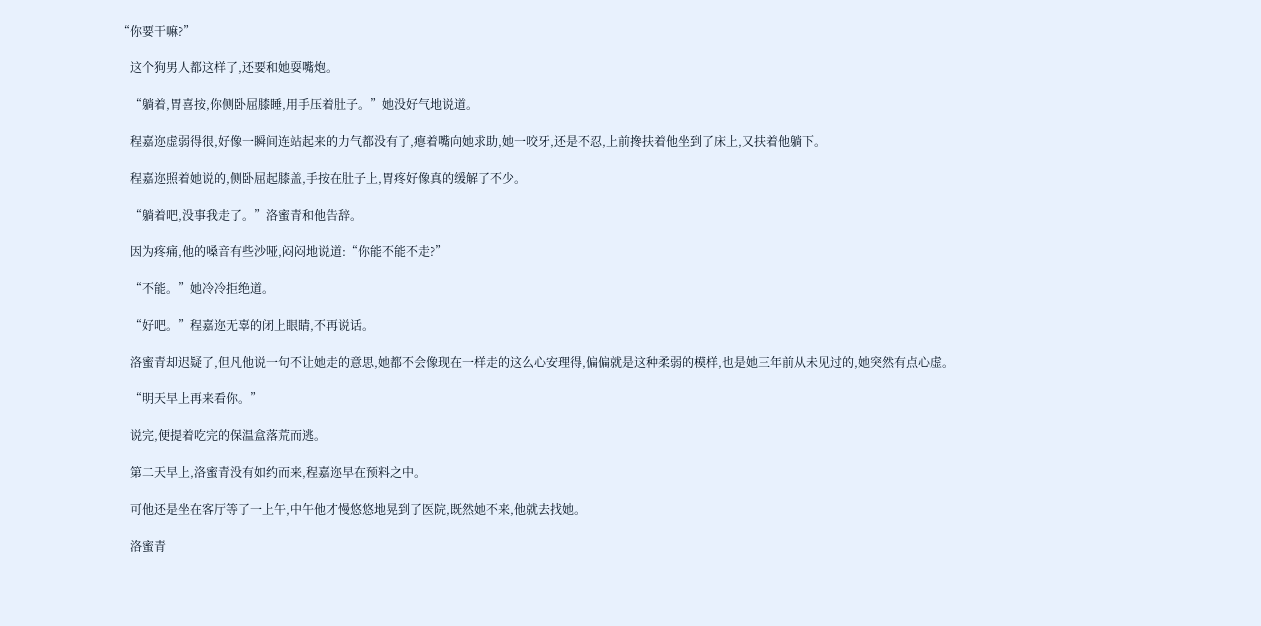“你要干嘛?”

    这个狗男人都这样了,还要和她耍嘴炮。

    “躺着,胃喜按,你侧卧屈膝睡,用手压着肚子。”她没好气地说道。

    程嘉迩虚弱得很,好像一瞬间连站起来的力气都没有了,瘪着嘴向她求助,她一咬牙,还是不忍,上前搀扶着他坐到了床上,又扶着他躺下。

    程嘉迩照着她说的,侧卧屈起膝盖,手按在肚子上,胃疼好像真的缓解了不少。

    “躺着吧,没事我走了。”洛蜜青和他告辞。

    因为疼痛,他的嗓音有些沙哑,闷闷地说道:“你能不能不走?”

    “不能。”她冷冷拒绝道。

    “好吧。”程嘉迩无辜的闭上眼睛,不再说话。

    洛蜜青却迟疑了,但凡他说一句不让她走的意思,她都不会像现在一样走的这么心安理得,偏偏就是这种柔弱的模样,也是她三年前从未见过的,她突然有点心虚。

    “明天早上再来看你。”

    说完,便提着吃完的保温盒落荒而逃。

    第二天早上,洛蜜青没有如约而来,程嘉迩早在预料之中。

    可他还是坐在客厅等了一上午,中午他才慢悠悠地晃到了医院,既然她不来,他就去找她。

    洛蜜青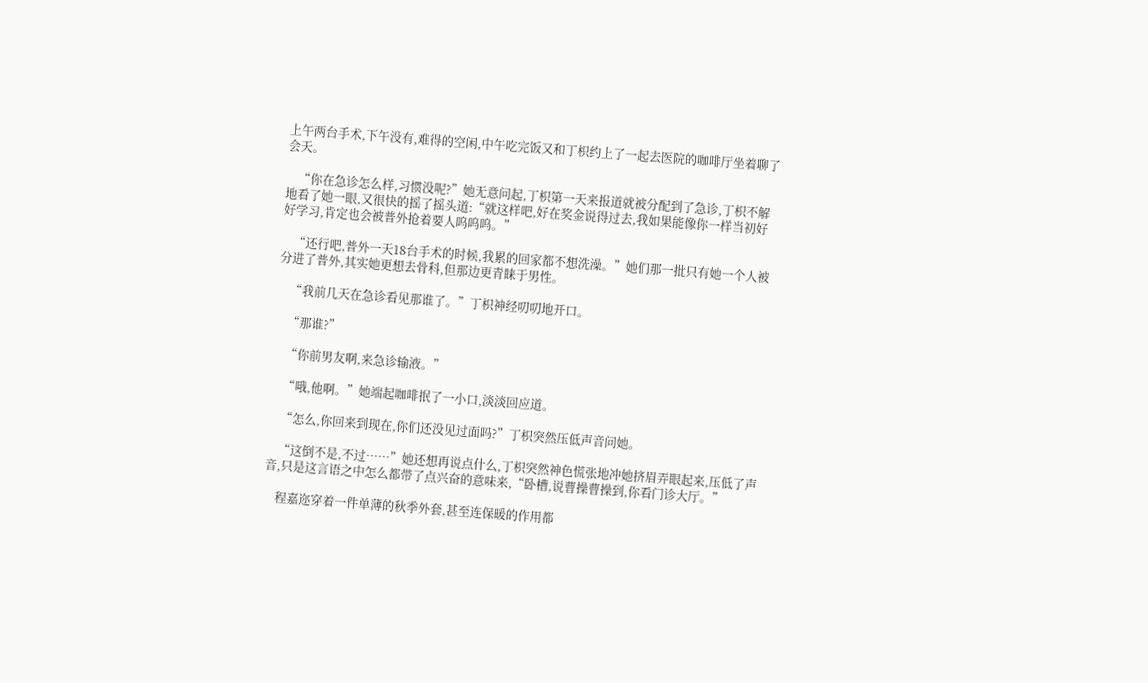上午两台手术,下午没有,难得的空闲,中午吃完饭又和丁枳约上了一起去医院的咖啡厅坐着聊了会天。

    “你在急诊怎么样,习惯没呢?”她无意问起,丁枳第一天来报道就被分配到了急诊,丁枳不解地看了她一眼,又很快的摇了摇头道:“就这样吧,好在奖金说得过去,我如果能像你一样当初好好学习,肯定也会被普外抢着要人呜呜呜。”

    “还行吧,普外一天18台手术的时候,我累的回家都不想洗澡。”她们那一批只有她一个人被分进了普外,其实她更想去骨科,但那边更青睐于男性。

    “我前几天在急诊看见那谁了。”丁枳神经叨叨地开口。

    “那谁?”

    “你前男友啊,来急诊输液。”

    “哦,他啊。”她端起咖啡抿了一小口,淡淡回应道。

    “怎么,你回来到现在,你们还没见过面吗?”丁枳突然压低声音问她。

    “这倒不是,不过……”她还想再说点什么,丁枳突然神色慌张地冲她挤眉弄眼起来,压低了声音,只是这言语之中怎么都带了点兴奋的意味来,“卧槽,说曹操曹操到,你看门诊大厅。”

    程嘉迩穿着一件单薄的秋季外套,甚至连保暖的作用都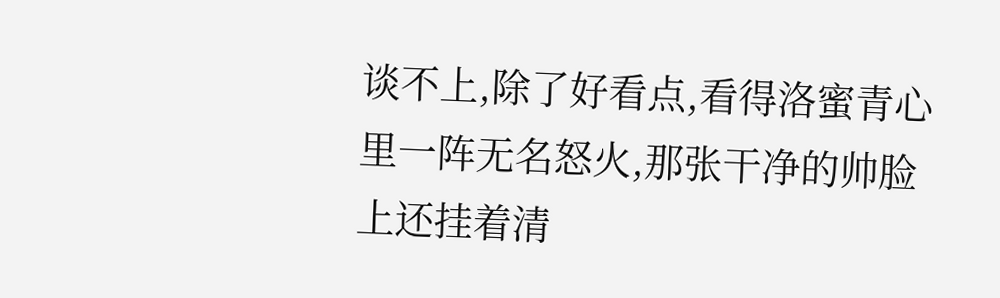谈不上,除了好看点,看得洛蜜青心里一阵无名怒火,那张干净的帅脸上还挂着清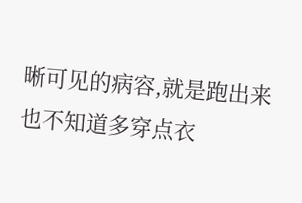晰可见的病容,就是跑出来也不知道多穿点衣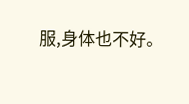服,身体也不好。